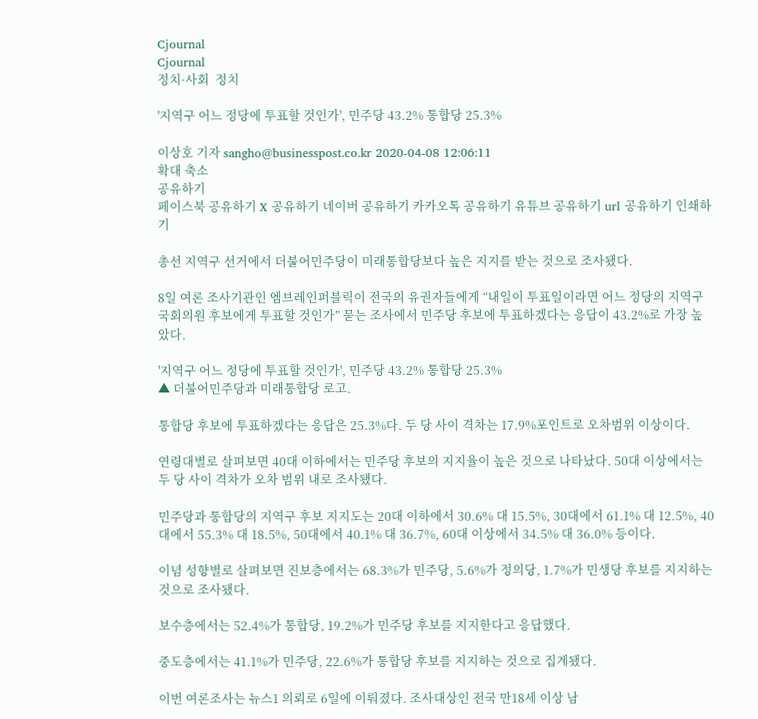Cjournal
Cjournal
정치·사회  정치

'지역구 어느 정당에 투표할 것인가', 민주당 43.2% 통합당 25.3%

이상호 기자 sangho@businesspost.co.kr 2020-04-08 12:06:11
확대 축소
공유하기
페이스북 공유하기 X 공유하기 네이버 공유하기 카카오톡 공유하기 유튜브 공유하기 url 공유하기 인쇄하기

총선 지역구 선거에서 더불어민주당이 미래통합당보다 높은 지지를 받는 것으로 조사됐다.

8일 여론 조사기관인 엠브레인퍼블릭이 전국의 유권자들에게 “내일이 투표일이라면 어느 정당의 지역구 국회의원 후보에게 투표할 것인가” 묻는 조사에서 민주당 후보에 투표하겠다는 응답이 43.2%로 가장 높았다.

'지역구 어느 정당에 투표할 것인가', 민주당 43.2% 통합당 25.3%
▲ 더불어민주당과 미래통합당 로고.

통합당 후보에 투표하겠다는 응답은 25.3%다. 두 당 사이 격차는 17.9%포인트로 오차범위 이상이다.

연령대별로 살펴보면 40대 이하에서는 민주당 후보의 지지율이 높은 것으로 나타났다. 50대 이상에서는 두 당 사이 격차가 오차 범위 내로 조사됐다.

민주당과 통합당의 지역구 후보 지지도는 20대 이하에서 30.6% 대 15.5%, 30대에서 61.1% 대 12.5%, 40대에서 55.3% 대 18.5%, 50대에서 40.1% 대 36.7%, 60대 이상에서 34.5% 대 36.0% 등이다.

이념 성향별로 살펴보면 진보층에서는 68.3%가 민주당, 5.6%가 정의당, 1.7%가 민생당 후보를 지지하는 것으로 조사됐다.

보수층에서는 52.4%가 통합당, 19.2%가 민주당 후보를 지지한다고 응답했다.

중도층에서는 41.1%가 민주당, 22.6%가 통합당 후보를 지지하는 것으로 집계됐다.

이번 여론조사는 뉴스1 의뢰로 6일에 이뤄졌다. 조사대상인 전국 만18세 이상 남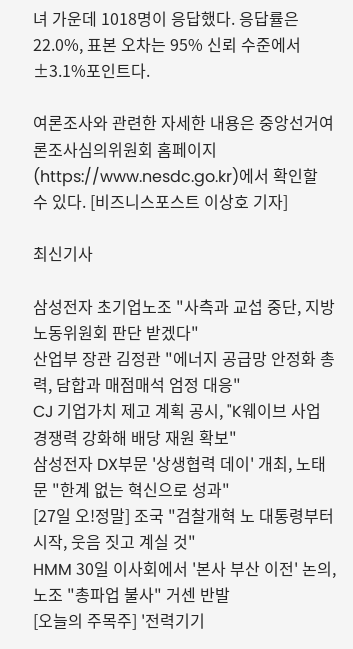녀 가운데 1018명이 응답했다. 응답률은 22.0%, 표본 오차는 95% 신뢰 수준에서 ±3.1%포인트다.

여론조사와 관련한 자세한 내용은 중앙선거여론조사심의위원회 홈페이지(https://www.nesdc.go.kr)에서 확인할 수 있다. [비즈니스포스트 이상호 기자]

최신기사

삼성전자 초기업노조 "사측과 교섭 중단, 지방노동위원회 판단 받겠다"
산업부 장관 김정관 "에너지 공급망 안정화 총력, 담합과 매점매석 엄정 대응"
CJ 기업가치 제고 계획 공시, "K웨이브 사업 경쟁력 강화해 배당 재원 확보"
삼성전자 DX부문 '상생협력 데이' 개최, 노태문 "한계 없는 혁신으로 성과"
[27일 오!정말] 조국 "검찰개혁 노 대통령부터 시작, 웃음 짓고 계실 것"
HMM 30일 이사회에서 '본사 부산 이전' 논의, 노조 "총파업 불사" 거센 반발
[오늘의 주목주] '전력기기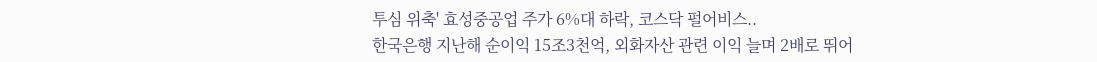투심 위축' 효성중공업 주가 6%대 하락, 코스닥 펄어비스..
한국은행 지난해 순이익 15조3천억, 외화자산 관련 이익 늘며 2배로 뛰어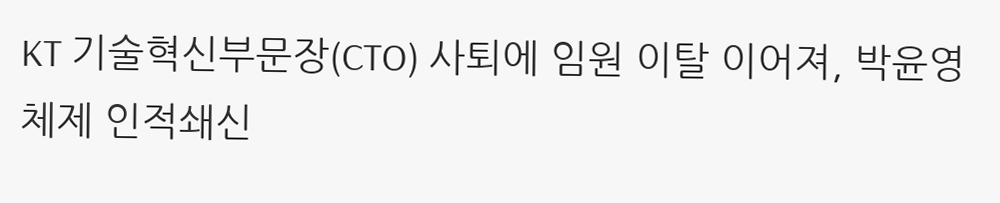KT 기술혁신부문장(CTO) 사퇴에 임원 이탈 이어져, 박윤영 체제 인적쇄신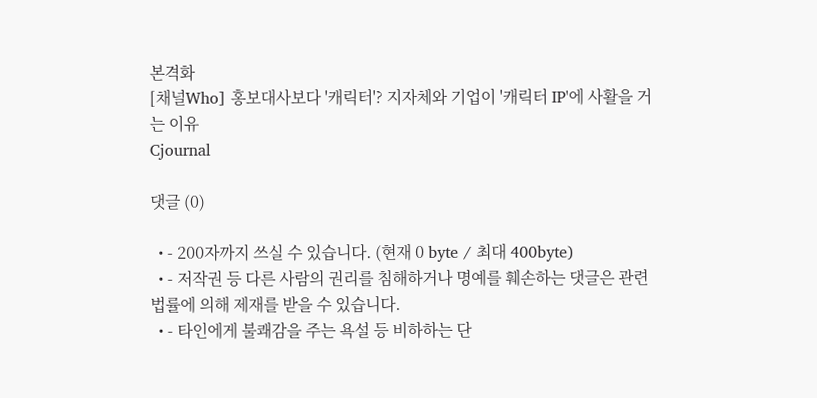본격화
[채널Who] 홍보대사보다 '캐릭터'? 지자체와 기업이 '캐릭터 IP'에 사활을 거는 이유
Cjournal

댓글 (0)

  • - 200자까지 쓰실 수 있습니다. (현재 0 byte / 최대 400byte)
  • - 저작권 등 다른 사람의 권리를 침해하거나 명예를 훼손하는 댓글은 관련 법률에 의해 제재를 받을 수 있습니다.
  • - 타인에게 불쾌감을 주는 욕설 등 비하하는 단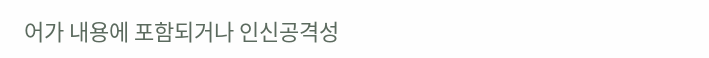어가 내용에 포함되거나 인신공격성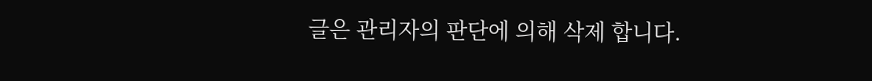글은 관리자의 판단에 의해 삭제 합니다.